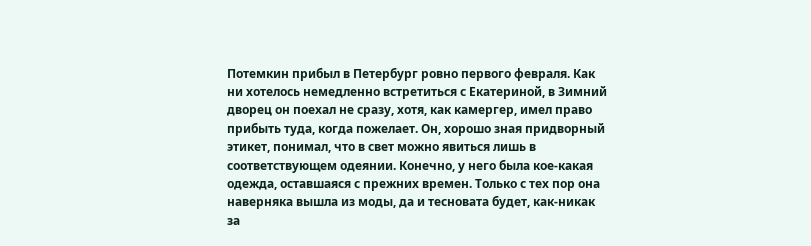Потемкин прибыл в Петербург ровно первого февраля. Как ни хотелось немедленно встретиться с Екатериной, в Зимний дворец он поехал не сразу, хотя, как камергер, имел право прибыть туда, когда пожелает. Он, хорошо зная придворный этикет, понимал, что в свет можно явиться лишь в соответствующем одеянии. Конечно, у него была кое-какая одежда, оставшаяся с прежних времен. Только с тех пор она наверняка вышла из моды, да и тесновата будет, как-никак за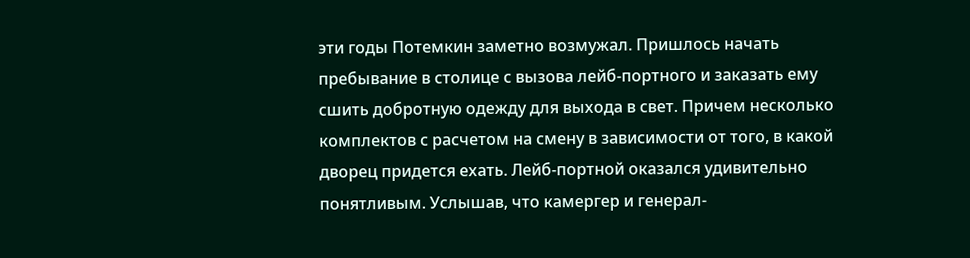эти годы Потемкин заметно возмужал. Пришлось начать пребывание в столице с вызова лейб-портного и заказать ему сшить добротную одежду для выхода в свет. Причем несколько комплектов с расчетом на смену в зависимости от того, в какой дворец придется ехать. Лейб-портной оказался удивительно понятливым. Услышав, что камергер и генерал-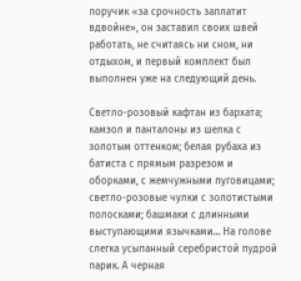поручик «за срочность заплатит вдвойне», он заставил своих швей работать, не считаясь ни сном, ни отдыхом, и первый комплект был выполнен уже на следующий день.

Светло-розовый кафтан из бархата; камзол и панталоны из шелка с золотым оттенком; белая рубаха из батиста с прямым разрезом и оборками, с жемчужными пуговицами; светло-розовые чулки с золотистыми полосками; башмаки с длинными выступающими язычками… На голове слегка усыпанный серебристой пудрой парик. А черная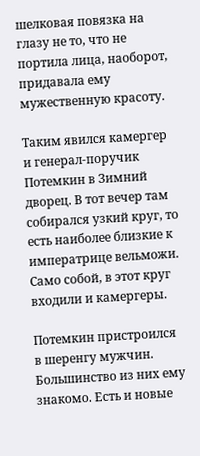шелковая повязка на глазу не то, что не портила лица, наоборот, придавала ему мужественную красоту.

Таким явился камергер и генерал-поручик Потемкин в Зимний дворец. В тот вечер там собирался узкий круг, то есть наиболее близкие к императрице вельможи. Само собой, в этот круг входили и камергеры.

Потемкин пристроился в шеренгу мужчин. Большинство из них ему знакомо. Есть и новые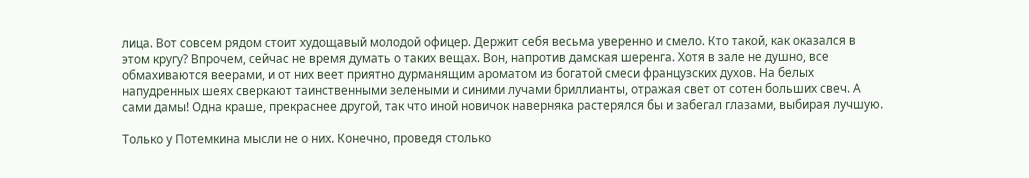лица. Вот совсем рядом стоит худощавый молодой офицер. Держит себя весьма уверенно и смело. Кто такой, как оказался в этом кругу? Впрочем, сейчас не время думать о таких вещах. Вон, напротив дамская шеренга. Хотя в зале не душно, все обмахиваются веерами, и от них веет приятно дурманящим ароматом из богатой смеси французских духов. На белых напудренных шеях сверкают таинственными зелеными и синими лучами бриллианты, отражая свет от сотен больших свеч. А сами дамы! Одна краше, прекраснее другой, так что иной новичок наверняка растерялся бы и забегал глазами, выбирая лучшую.

Только у Потемкина мысли не о них. Конечно, проведя столько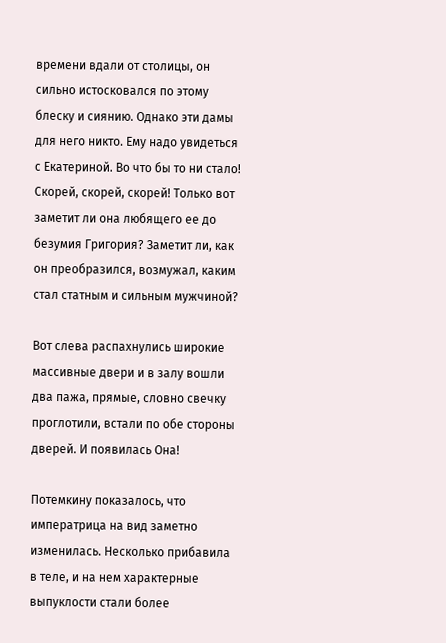времени вдали от столицы, он сильно истосковался по этому блеску и сиянию. Однако эти дамы для него никто. Ему надо увидеться с Екатериной. Во что бы то ни стало! Скорей, скорей, скорей! Только вот заметит ли она любящего ее до безумия Григория? Заметит ли, как он преобразился, возмужал, каким стал статным и сильным мужчиной?

Вот слева распахнулись широкие массивные двери и в залу вошли два пажа, прямые, словно свечку проглотили, встали по обе стороны дверей. И появилась Она!

Потемкину показалось, что императрица на вид заметно изменилась. Несколько прибавила в теле, и на нем характерные выпуклости стали более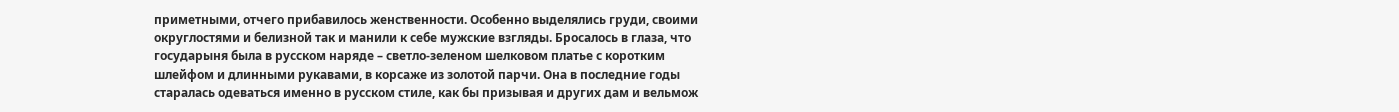приметными, отчего прибавилось женственности. Особенно выделялись груди, своими округлостями и белизной так и манили к себе мужские взгляды. Бросалось в глаза, что государыня была в русском наряде – светло-зеленом шелковом платье с коротким шлейфом и длинными рукавами, в корсаже из золотой парчи. Она в последние годы старалась одеваться именно в русском стиле, как бы призывая и других дам и вельмож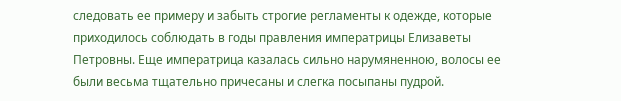следовать ее примеру и забыть строгие регламенты к одежде, которые приходилось соблюдать в годы правления императрицы Елизаветы Петровны. Еще императрица казалась сильно нарумяненною, волосы ее были весьма тщательно причесаны и слегка посыпаны пудрой.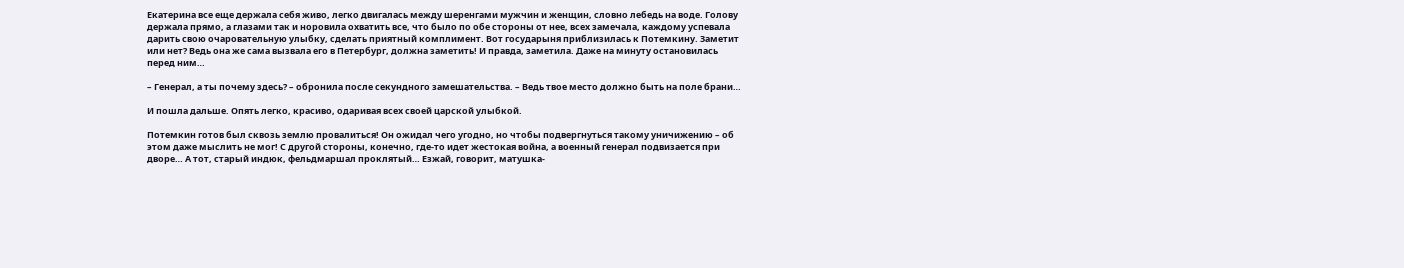Екатерина все еще держала себя живо, легко двигалась между шеренгами мужчин и женщин, словно лебедь на воде. Голову держала прямо, а глазами так и норовила охватить все, что было по обе стороны от нее, всех замечала, каждому успевала дарить свою очаровательную улыбку, сделать приятный комплимент. Вот государыня приблизилась к Потемкину. Заметит или нет? Ведь она же сама вызвала его в Петербург, должна заметить! И правда, заметила. Даже на минуту остановилась перед ним…

– Генерал, а ты почему здесь? – обронила после секундного замешательства. – Ведь твое место должно быть на поле брани…

И пошла дальше. Опять легко, красиво, одаривая всех своей царской улыбкой.

Потемкин готов был сквозь землю провалиться! Он ожидал чего угодно, но чтобы подвергнуться такому уничижению – об этом даже мыслить не мог! С другой стороны, конечно, где-то идет жестокая война, а военный генерал подвизается при дворе… А тот, старый индюк, фельдмаршал проклятый… Езжай, говорит, матушка-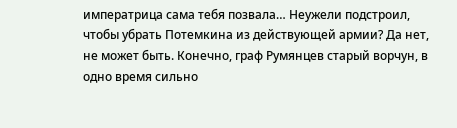императрица сама тебя позвала… Неужели подстроил, чтобы убрать Потемкина из действующей армии? Да нет, не может быть. Конечно, граф Румянцев старый ворчун, в одно время сильно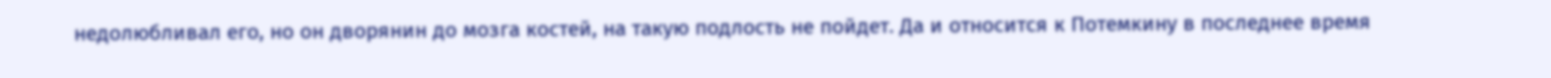недолюбливал его, но он дворянин до мозга костей, на такую подлость не пойдет. Да и относится к Потемкину в последнее время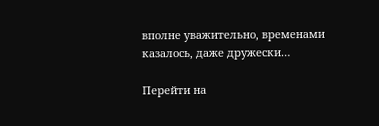вполне уважительно, временами казалось, даже дружески…

Перейти на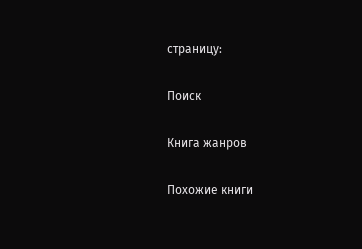страницу:

Поиск

Книга жанров

Похожие книги